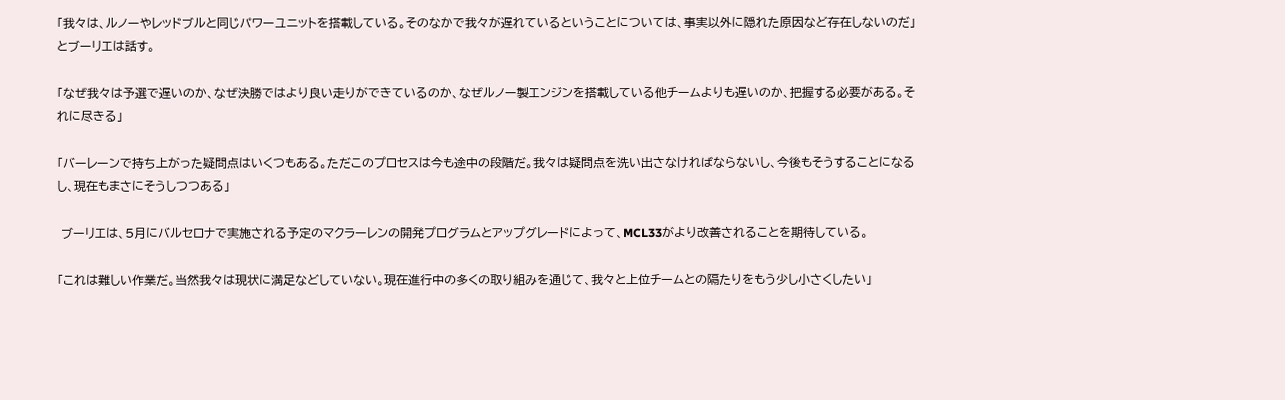「我々は、ルノーやレッドブルと同じパワーユニットを搭載している。そのなかで我々が遅れているということについては、事実以外に隠れた原因など存在しないのだ」とブーリエは話す。

「なぜ我々は予選で遅いのか、なぜ決勝ではより良い走りができているのか、なぜルノー製エンジンを搭載している他チームよりも遅いのか、把握する必要がある。それに尽きる」

「バーレーンで持ち上がった疑問点はいくつもある。ただこのプロセスは今も途中の段階だ。我々は疑問点を洗い出さなければならないし、今後もそうすることになるし、現在もまさにそうしつつある」

 ブーリエは、5月にバルセロナで実施される予定のマクラーレンの開発プログラムとアップグレードによって、MCL33がより改善されることを期待している。

「これは難しい作業だ。当然我々は現状に満足などしていない。現在進行中の多くの取り組みを通じて、我々と上位チームとの隔たりをもう少し小さくしたい」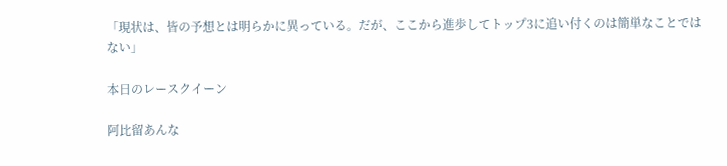「現状は、皆の予想とは明らかに異っている。だが、ここから進歩してトップ3に追い付くのは簡単なことではない」

本日のレースクイーン

阿比留あんな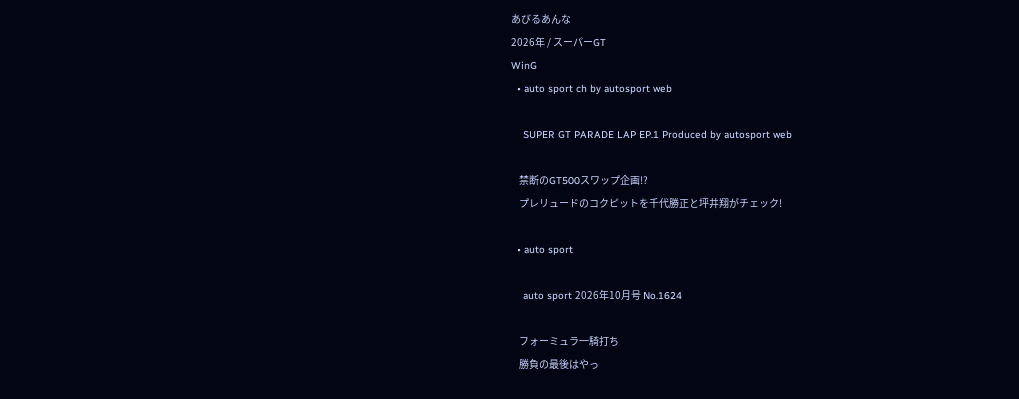あびるあんな
2026年 / スーパーGT
WinG
  • auto sport ch by autosport web

    SUPER GT PARADE LAP EP.1 Produced by autosport web

    禁断のGT500スワップ企画!?
    プレリュードのコクピットを千代勝正と坪井翔がチェック!

  • auto sport

    auto sport 2026年10月号 No.1624

    フォーミュラ一騎打ち
    勝負の最後はやっ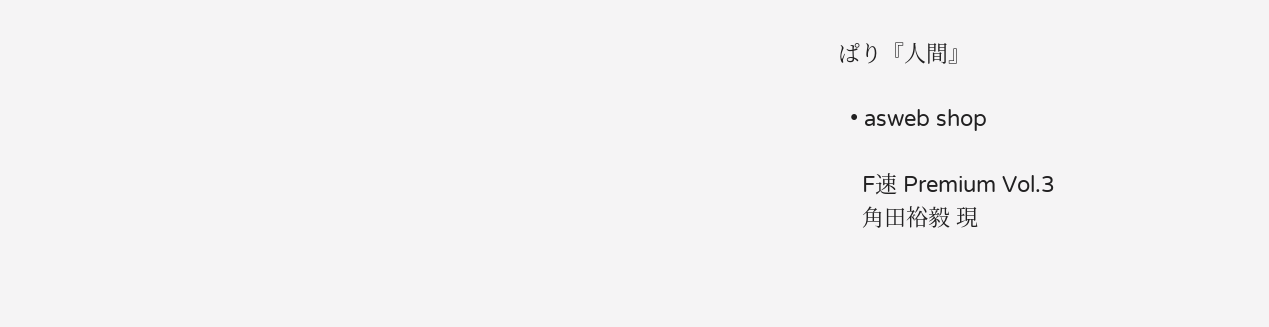ぱり『人間』

  • asweb shop

    F速 Premium Vol.3
    角田裕毅 現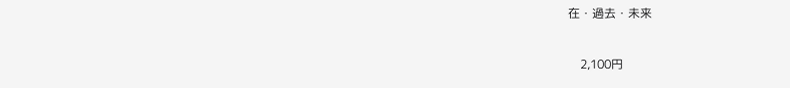在・過去・未来

    2,100円